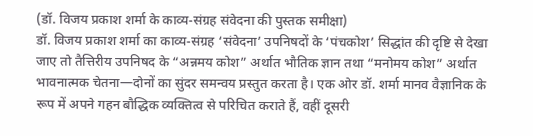(डॉ. विजय प्रकाश शर्मा के काव्य-संग्रह संवेदना की पुस्तक समीक्षा)
डॉ. विजय प्रकाश शर्मा का काव्य-संग्रह ‘संवेदना’ उपनिषदों के ‘पंचकोश’ सिद्धांत की दृष्टि से देखा जाए तो तैत्तिरीय उपनिषद के “अन्नमय कोश” अर्थात भौतिक ज्ञान तथा “मनोमय कोश” अर्थात भावनात्मक चेतना—दोनों का सुंदर समन्वय प्रस्तुत करता है। एक ओर डॉ. शर्मा मानव वैज्ञानिक के रूप में अपने गहन बौद्धिक व्यक्तित्व से परिचित कराते हैं, वहीं दूसरी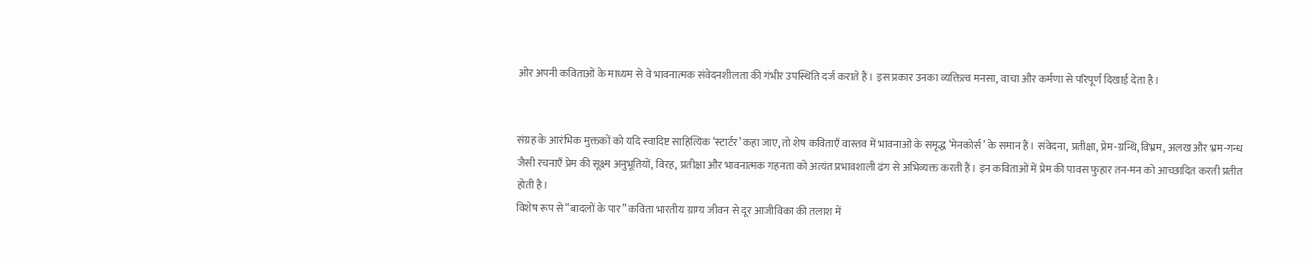ओर अपनी कविताओं के माध्यम से वे भावनात्मक संवेदनशीलता की गंभीर उपस्थिति दर्ज कराते हैं। इस प्रकार उनका व्यक्तित्व मनसा, वाचा और कर्मणा से परिपूर्ण दिखाई देता है।


संग्रह के आरंभिक मुक्तकों को यदि स्वादिष्ट साहित्यिक ‘स्टार्टर’ कहा जाए, तो शेष कविताएँ वास्तव में भावनाओं के समृद्ध ‘मेनकोर्स’ के समान हैं। संवेदना, प्रतीक्षा, प्रेम-ग्रन्थि, विभ्रम, अलख और भ्रम-गन्ध जैसी रचनाएँ प्रेम की सूक्ष्म अनुभूतियों, विरह, प्रतीक्षा और भावनात्मक गहनता को अत्यंत प्रभावशाली ढंग से अभिव्यक्त करती हैं। इन कविताओं में प्रेम की पावस फुहार तन-मन को आच्छादित करती प्रतीत होती है।
विशेष रूप से “बादलों के पार” कविता भारतीय ग्राम्य जीवन से दूर आजीविका की तलाश में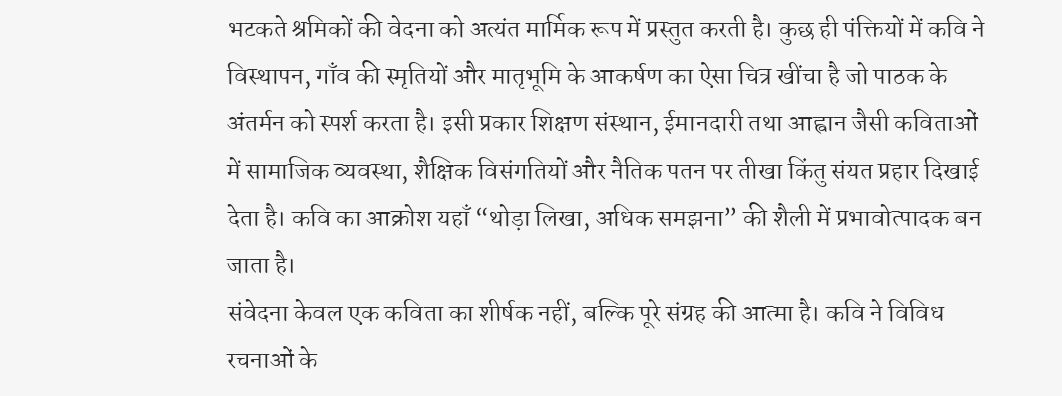भटकते श्रमिकों की वेदना को अत्यंत मार्मिक रूप में प्रस्तुत करती है। कुछ ही पंक्तियों में कवि ने विस्थापन, गाँव की स्मृतियों और मातृभूमि के आकर्षण का ऐसा चित्र खींचा है जो पाठक के अंतर्मन को स्पर्श करता है। इसी प्रकार शिक्षण संस्थान, ईमानदारी तथा आह्वान जैसी कविताओं में सामाजिक व्यवस्था, शैक्षिक विसंगतियों और नैतिक पतन पर तीखा किंतु संयत प्रहार दिखाई देता है। कवि का आक्रोश यहाँ “थोड़ा लिखा, अधिक समझना” की शैली में प्रभावोत्पादक बन जाता है।
संवेदना केवल एक कविता का शीर्षक नहीं, बल्कि पूरे संग्रह की आत्मा है। कवि ने विविध रचनाओं के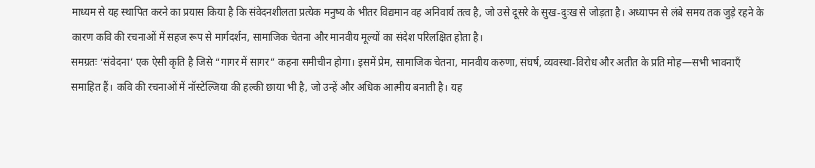माध्यम से यह स्थापित करने का प्रयास किया है कि संवेदनशीलता प्रत्येक मनुष्य के भीतर विद्यमान वह अनिवार्य तत्व है, जो उसे दूसरे के सुख-दुःख से जोड़ता है। अध्यापन से लंबे समय तक जुड़े रहने के कारण कवि की रचनाओं में सहज रूप से मार्गदर्शन, सामाजिक चेतना और मानवीय मूल्यों का संदेश परिलक्षित होता है।
समग्रतः ‘संवेदना’ एक ऐसी कृति है जिसे “गागर में सागर” कहना समीचीन होगा। इसमें प्रेम, सामाजिक चेतना, मानवीय करुणा, संघर्ष, व्यवस्था-विरोध और अतीत के प्रति मोह—सभी भावनाएँ समाहित हैं। कवि की रचनाओं में नॉस्टेल्जिया की हल्की छाया भी है, जो उन्हें और अधिक आत्मीय बनाती है। यह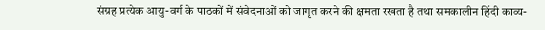संग्रह प्रत्येक आयु-वर्ग के पाठकों में संवेदनाओं को जागृत करने की क्षमता रखता है तथा समकालीन हिंदी काव्य-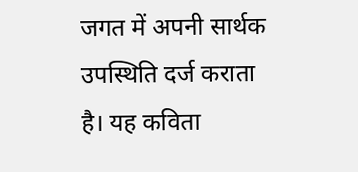जगत में अपनी सार्थक उपस्थिति दर्ज कराता है। यह कविता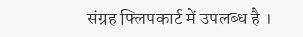संग्रह फ्लिपकार्ट में उपलब्ध है ।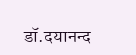डॉ.दयानन्द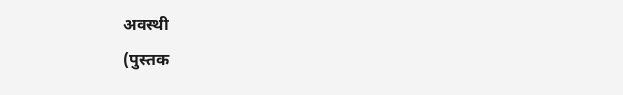अवस्थी
(पुस्तक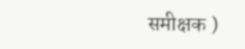समीक्षक )